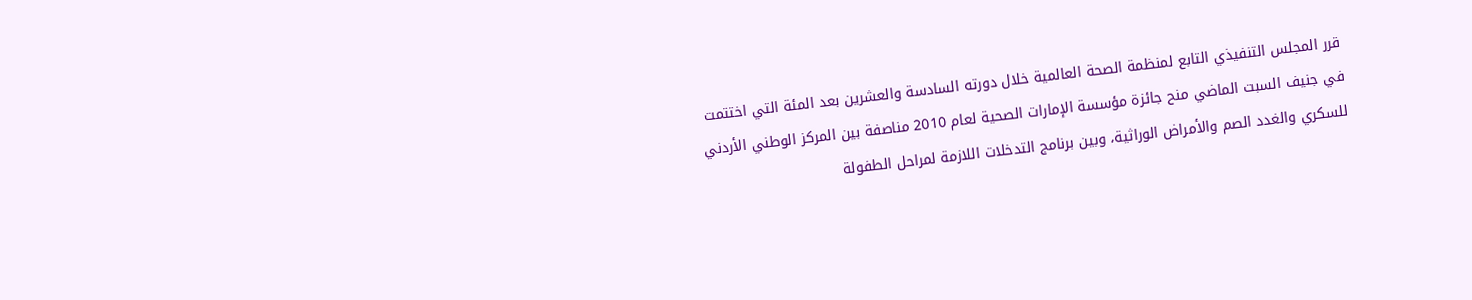قرر المجلس التنفيذي التابع لمنظمة الصحة العالمية خلال دورته السادسة والعشرين بعد المئة التي اختتمت في جنيف السبت الماضي منح جائزة مؤسسة الإمارات الصحية لعام 2010 مناصفة بين المركز الوطني الأردني للسكري والغدد الصم والأمراض الوراثية، وبين برنامج التدخلات اللازمة لمراحل الطفولة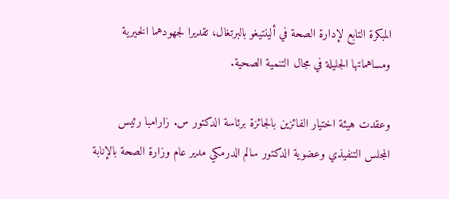المبكرة التابع لإدارة الصحة في ألينتيغو بالبرتغال، تقديرا لجهودهما الخيرية ومساهماتها الجليلة في مجال التنمية الصحية.

وعقدت هيئة اختيار الفائزين بالجائزة برئاسة الدكتور س. زارامبا رئيس المجلس التنفيذي وعضوية الدكتور سالم الدرمكي مدير عام وزارة الصحة بالإنابة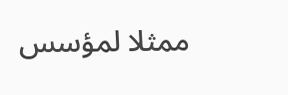ممثلا لمؤسس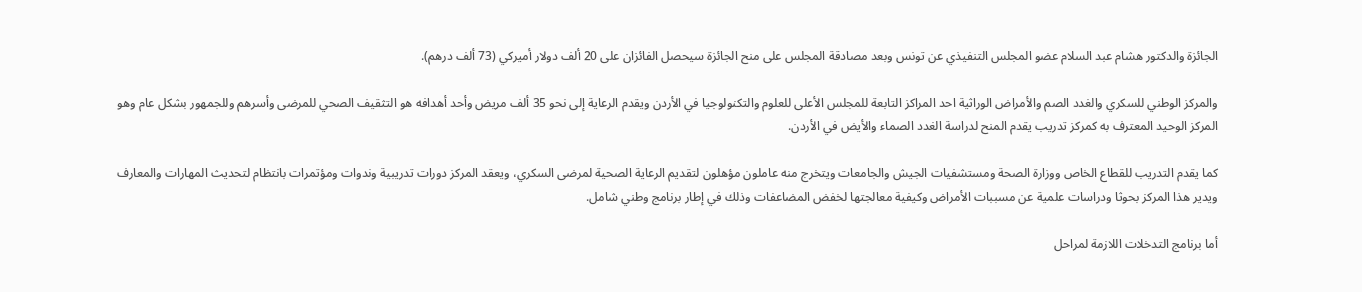الجائزة والدكتور هشام عبد السلام عضو المجلس التنفيذي عن تونس وبعد مصادقة المجلس على منح الجائزة سيحصل الفائزان على 20 ألف دولار أميركي (73 ألف درهم).

والمركز الوطني للسكري والغدد الصم والأمراض الوراثية احد المراكز التابعة للمجلس الأعلى للعلوم والتكنولوجيا في الأردن ويقدم الرعاية إلى نحو 35 ألف مريض وأحد أهدافه هو التثقيف الصحي للمرضى وأسرهم وللجمهور بشكل عام وهو المركز الوحيد المعترف به كمركز تدريب يقدم المنح لدراسة الغدد الصماء والأيض في الأردن.

كما يقدم التدريب للقطاع الخاص ووزارة الصحة ومستشفيات الجيش والجامعات ويتخرج منه عاملون مؤهلون لتقديم الرعاية الصحية لمرضى السكري، ويعقد المركز دورات تدريبية وندوات ومؤتمرات بانتظام لتحديث المهارات والمعارف ويدير هذا المركز بحوثا ودراسات علمية عن مسببات الأمراض وكيفية معالجتها لخفض المضاعفات وذلك في إطار برنامج وطني شامل.

أما برنامج التدخلات اللازمة لمراحل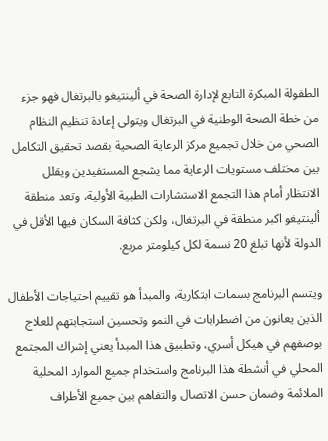الطفولة المبكرة التابع لإدارة الصحة في ألينتيغو بالبرتغال فهو جزء من خطة الصحة الوطنية في البرتغال ويتولى إعادة تنظيم النظام الصحي من خلال تجميع مركز الرعاية الصحية بقصد تحقيق التكامل بين مختلف مستويات الرعاية مما يشجع المستفيدين ويقلل الانتظار أمام هذا التجمع الاستشارات الطبية الأولية، وتعد منطقة ألينتيغو اكبر منطقة في البرتغال، ولكن كثافة السكان فيها الأقل في الدولة لأنها تبلغ 20 نسمة لكل كيلومتر مربع.

ويتسم البرنامج بسمات ابتكارية، والمبدأ هو تقييم احتياجات الأطفال الذين يعانون من اضطرابات في النمو وتحسين استجابتهم للعلاج بوصفهم في هيكل أسري، وتطبيق هذا المبدأ يعني إشراك المجتمع المحلي في أنشطة هذا البرنامج واستخدام جميع الموارد المحلية الملائمة وضمان حسن الاتصال والتفاهم بين جميع الأطراف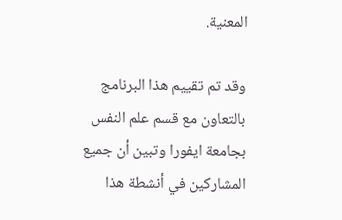المعنية.

وقد تم تقييم هذا البرنامج بالتعاون مع قسم علم النفس بجامعة ايفورا وتبين أن جميع المشاركين في أنشطة هذا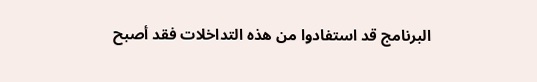البرنامج قد استفادوا من هذه التداخلات فقد أصبح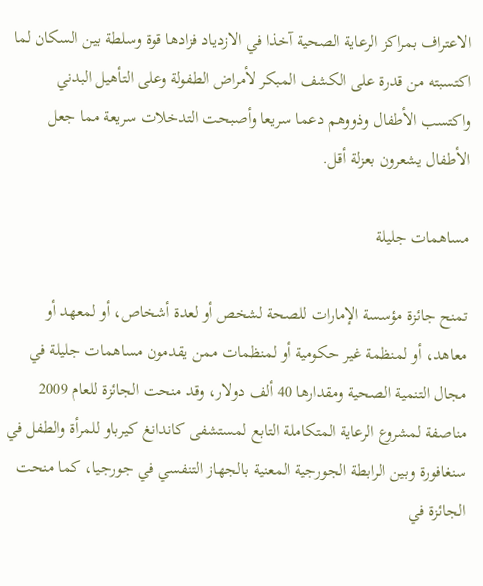الاعتراف بمراكز الرعاية الصحية آخذا في الازدياد فزادها قوة وسلطة بين السكان لما اكتسبته من قدرة على الكشف المبكر لأمراض الطفولة وعلى التأهيل البدني واكتسب الأطفال وذووهم دعما سريعا وأصبحت التدخلات سريعة مما جعل الأطفال يشعرون بعزلة أقل.

مساهمات جليلة

تمنح جائزة مؤسسة الإمارات للصحة لشخص أو لعدة أشخاص، أو لمعهد أو معاهد، أو لمنظمة غير حكومية أو لمنظمات ممن يقدمون مساهمات جليلة في مجال التنمية الصحية ومقدارها 40 ألف دولار، وقد منحت الجائزة للعام 2009 مناصفة لمشروع الرعاية المتكاملة التابع لمستشفى كاندانغ كيرباو للمرأة والطفل في سنغافورة وبين الرابطة الجورجية المعنية بالجهاز التنفسي في جورجيا، كما منحت الجائزة في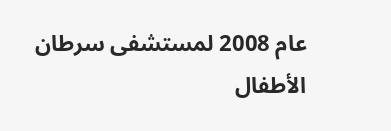عام 2008 لمستشفى سرطان الأطفال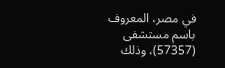في مصر، المعروف باسم مستشفى (57357)، وذلك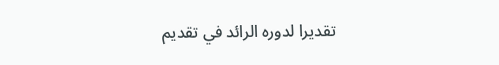تقديرا لدوره الرائد في تقديم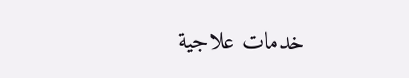خدمات علاجية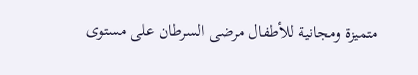متميزة ومجانية للأطفال مرضى السرطان على مستوى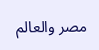مصر والعالم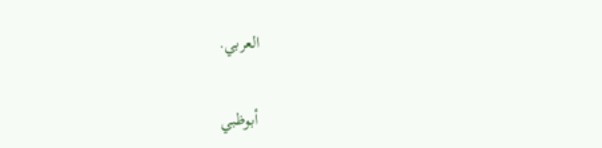العربي.

أبوظبي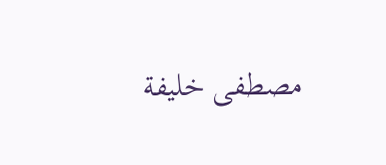مصطفى خليفة